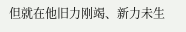但就在他旧力刚竭、新力未生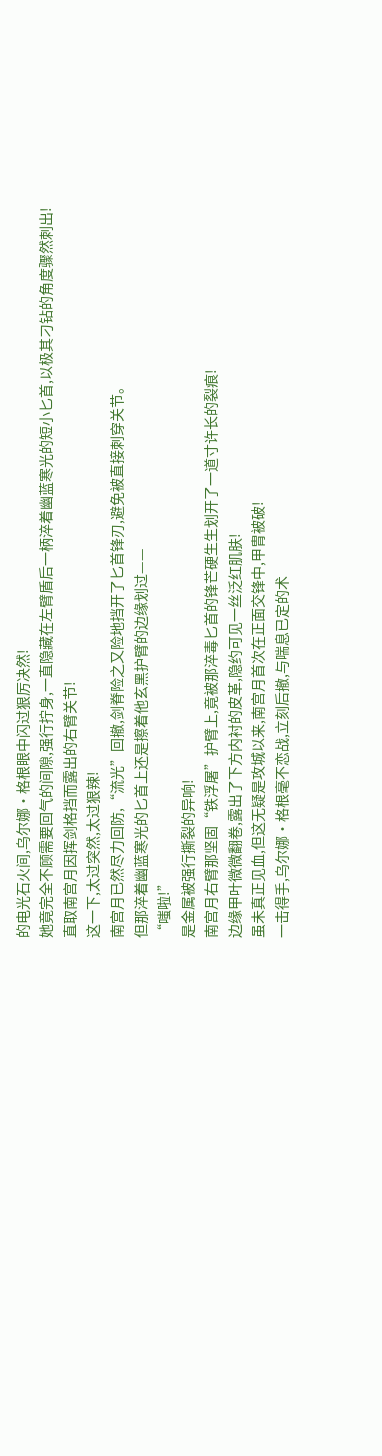的电光石火间,乌尔娜·格根眼中闪过狠厉决然!
她竟完全不顾需要回气的间隙,强行拧身,一直隐藏在左臂盾后一柄淬着幽蓝寒光的短小匕首,以极其刁钻的角度骤然刺出!
直取南宫月因挥剑格挡而露出的右臂关节!
这一下,太过突然,太过狠辣!
南宫月已然尽力回防,“流光”回撤,剑脊险之又险地挡开了匕首锋刃,避免被直接刺穿关节。
但那淬着幽蓝寒光的匕首上还是擦着他玄黑护臂的边缘划过——
“嗤啦!”
是金属被强行撕裂的异响!
南宫月右臂那坚固“铁浮屠”护臂上,竟被那淬毒匕首的锋芒硬生生划开了一道寸许长的裂痕!
边缘甲叶微微翻卷,露出了下方内衬的皮革,隐约可见一丝泛红肌肤!
虽未真正见血,但这无疑是攻城以来,南宫月首次在正面交锋中,甲胄被破!
一击得手,乌尔娜·格根毫不恋战,立刻后撤,与喘息已定的术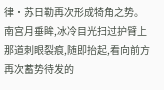律·苏日勒再次形成犄角之势。
南宫月垂眸,冰冷目光扫过护臂上那道刺眼裂痕,随即抬起,看向前方再次蓄势待发的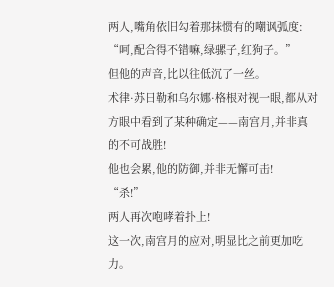两人,嘴角依旧勾着那抹惯有的嘲讽弧度:
“呵,配合得不错嘛,绿骡子,红狗子。”
但他的声音,比以往低沉了一丝。
术律·苏日勒和乌尔娜·格根对视一眼,都从对方眼中看到了某种确定——南宫月,并非真的不可战胜!
他也会累,他的防御,并非无懈可击!
“杀!”
两人再次咆哮着扑上!
这一次,南宫月的应对,明显比之前更加吃力。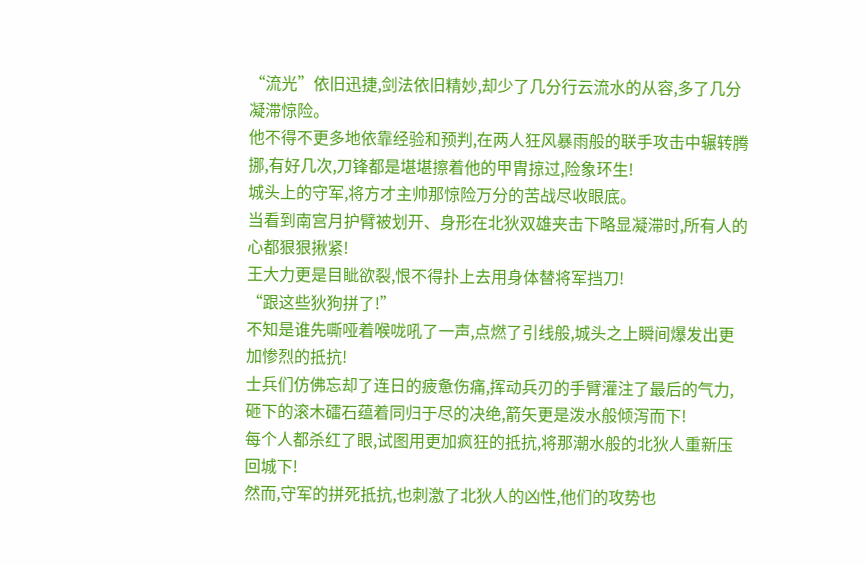“流光”依旧迅捷,剑法依旧精妙,却少了几分行云流水的从容,多了几分凝滞惊险。
他不得不更多地依靠经验和预判,在两人狂风暴雨般的联手攻击中辗转腾挪,有好几次,刀锋都是堪堪擦着他的甲胄掠过,险象环生!
城头上的守军,将方才主帅那惊险万分的苦战尽收眼底。
当看到南宫月护臂被划开、身形在北狄双雄夹击下略显凝滞时,所有人的心都狠狠揪紧!
王大力更是目眦欲裂,恨不得扑上去用身体替将军挡刀!
“跟这些狄狗拼了!”
不知是谁先嘶哑着喉咙吼了一声,点燃了引线般,城头之上瞬间爆发出更加惨烈的抵抗!
士兵们仿佛忘却了连日的疲惫伤痛,挥动兵刃的手臂灌注了最后的气力,砸下的滚木礌石蕴着同归于尽的决绝,箭矢更是泼水般倾泻而下!
每个人都杀红了眼,试图用更加疯狂的抵抗,将那潮水般的北狄人重新压回城下!
然而,守军的拼死抵抗,也刺激了北狄人的凶性,他们的攻势也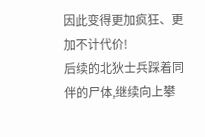因此变得更加疯狂、更加不计代价!
后续的北狄士兵踩着同伴的尸体,继续向上攀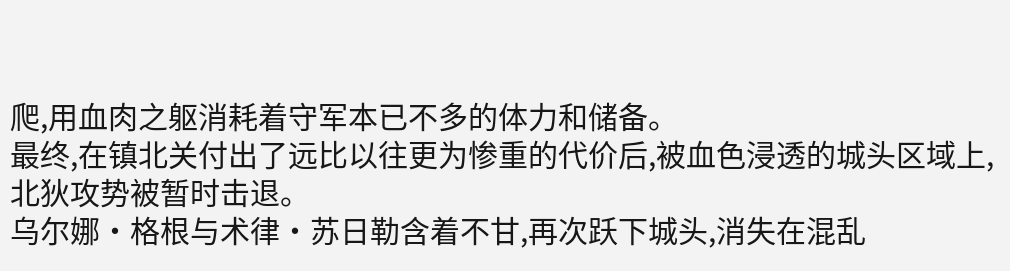爬,用血肉之躯消耗着守军本已不多的体力和储备。
最终,在镇北关付出了远比以往更为惨重的代价后,被血色浸透的城头区域上,北狄攻势被暂时击退。
乌尔娜·格根与术律·苏日勒含着不甘,再次跃下城头,消失在混乱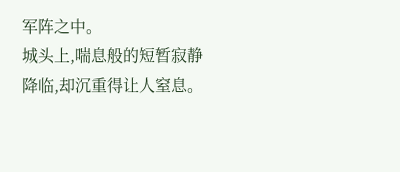军阵之中。
城头上,喘息般的短暂寂静降临,却沉重得让人窒息。